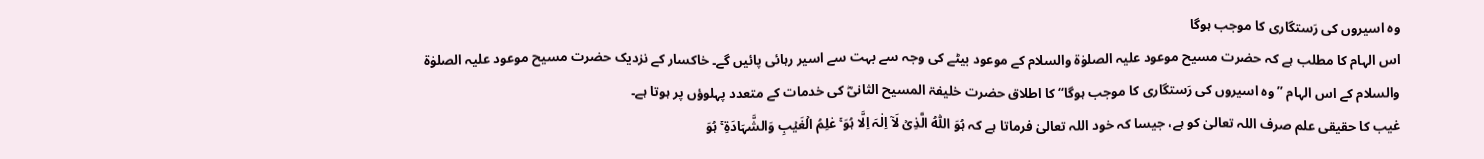وہ اسیروں کی رَستگاری کا موجب ہوگا
اس الہام کا مطلب ہے کہ حضرت مسیح موعود علیہ الصلوٰۃ والسلام کے موعود بیٹے کی وجہ سے بہت سے اسیر رہائی پائیں گے۔ خاکسار کے نزدیک حضرت مسیح موعود علیہ الصلوٰۃ والسلام کے اس الہام ’’وہ اسیروں کی رَستگاری کا موجب ہوگا‘‘ کا اطلاق حضرت خلیفۃ المسیح الثانیؓ کی خدمات کے متعدد پہلوؤں پر ہوتا ہے۔
غیب کا حقیقی علم صرف اللہ تعالیٰ کو ہے، جیسا کہ خود اللہ تعالیٰ فرماتا ہے کہ ہُوَ اللّٰہُ الَّذِیۡ لَاۤ اِلٰہَ اِلَّا ہُوَ ۚ عٰلِمُ الۡغَیۡبِ وَالشَّہَادَۃِ ۚ ہُوَ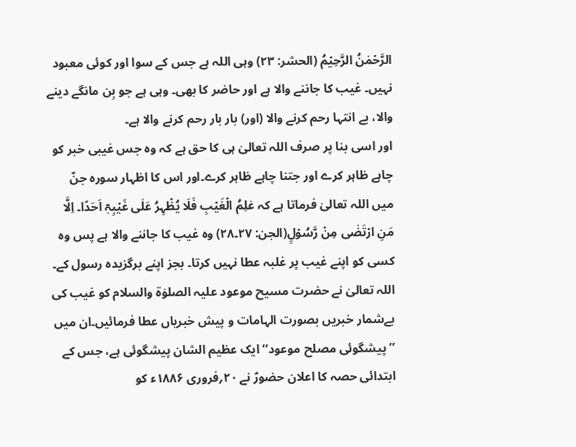الرَّحۡمٰنُ الرَّحِیۡمُ (الحشر: ۲۳) وہی اللہ ہے جس کے سوا اور کوئی معبود نہیں۔ غیب کا جاننے والا ہے اور حاضر کا بھی۔ وہی ہے جو بِن مانگے دینے والا، بے انتہا رحم کرنے والا (اور) بار بار رحم کرنے والا ہے۔
اور اسی بنا پر صرف اللہ تعالیٰ ہی کا حق ہے کہ وہ جس غیبی خبر کو چاہے ظاہر کرے اور جتنا چاہے ظاہر کرے۔اور اس کا اظہار سورہ جنّ میں اللہ تعالیٰ فرماتا ہے کہ عٰلِمُ الۡغَیۡبِ فَلَا یُظۡہِرُ عَلٰی غَیۡبِہٖۤ اَحَدًا۔ اِلَّا مَنِ ارۡتَضٰی مِنۡ رَّسُوۡلٍ(الجن: ۲۷۔۲۸) وہ غیب کا جاننے والا ہے پس وہ کسی کو اپنے غیب پر غلبہ عطا نہیں کرتا۔ بجز اپنے برگزیدہ رسول کے۔
اللہ تعالیٰ نے حضرت مسیح موعود علیہ الصلوٰۃ والسلام کو غیب کی بےشمار خبریں بصورت الہامات و پیش خبریاں عطا فرمائیں۔ان میں ’’پیشگوئی مصلح موعود‘‘ ایک عظیم الشان پیشگوئی ہے، جس کے ابتدائی حصہ کا اعلان حضورؑ نے ۲۰؍فروری ۱۸۸۶ء کو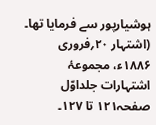ہوشیارپور سے فرمایا تھا۔ (اشتہار ۲۰؍فروری ۱۸۸۶ء، مجموعۂ اشتہارات جلداوّل صفحہ۱۲۱ تا ۱۲۷۔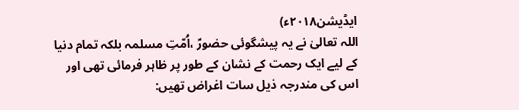ایڈیشن۲۰۱۸ء)
اللہ تعالیٰ نے یہ پیشگوئی حضورؑ ،اُمّتِ مسلمہ بلکہ تمام دنیا کے لیے ایک رحمت کے نشان کے طور پر ظاہر فرمائی تھی اور اس کی مندرجہ ذیل سات اغراض تھیں: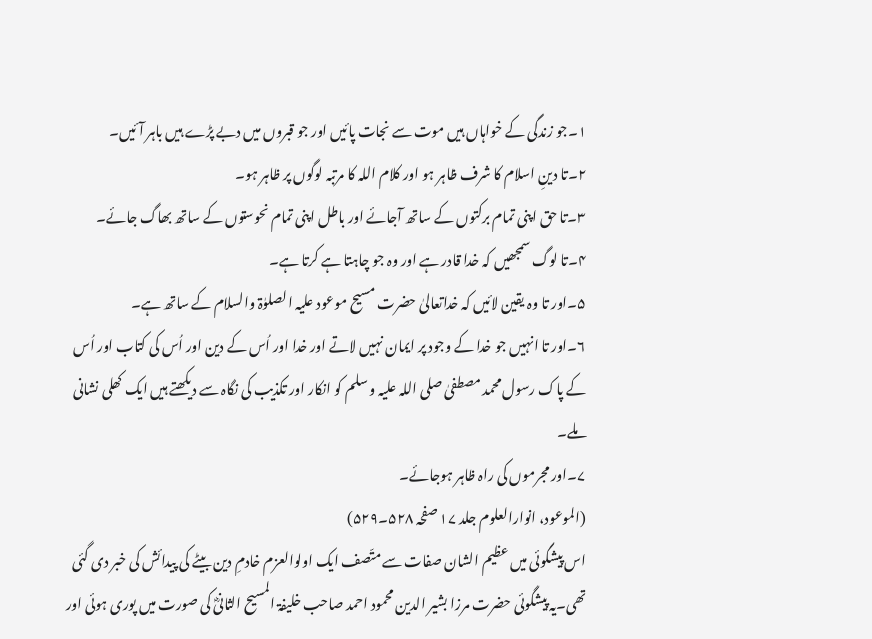۱۔جو زندگی کے خواہاں ہیں موت سے نجات پائیں اور جو قبروں میں دبے پڑے ہیں باہر آئیں۔
۲۔تا دینِ اسلام کا شرف ظاہر ہو اور کلام اللہ کا مرتبہ لوگوں پر ظاہر ہو۔
۳۔تا حق اپنی تمام برکتوں کے ساتھ آجائے اور باطل اپنی تمام نحوستوں کے ساتھ بھاگ جائے۔
۴۔تا لوگ سمجھیں کہ خدا قادر ہے اور وہ جو چاہتا ہے کرتا ہے۔
۵۔اور تا وہ یقین لائیں کہ خداتعالیٰ حضرت مسیح موعود علیہ الصلوٰۃ والسلام کے ساتھ ہے۔
۶۔اور تا انہیں جو خدا کے وجود پر ایمان نہیں لاتے اور خدا اور اُس کے دین اور اُس کی کتاب اور اُس کے پاک رسول محمد مصطفیٰ صلی اللہ علیہ و سلم کو انکار اور تکذیب کی نگاہ سے دیکھتے ہیں ایک کھلی نشانی ملے۔
۷۔اور مجرموں کی راہ ظاہر ہوجائے۔
(الموعود، انوارالعلوم جلد ۱۷ صفحہ ۵۲۸۔۵۲۹)
اس پیشگوئی میں عظیم الشان صفات سے متّصف ایک اولوالعزم خادمِ دین بیٹے کی پیدائش کی خبر دی گئی تھی۔یہ پیشگوئی حضرت مرزا بشیر الدین محمود احمد صاحب خلیفۃ المسیح الثانیؓ کی صورت میں پوری ہوئی اور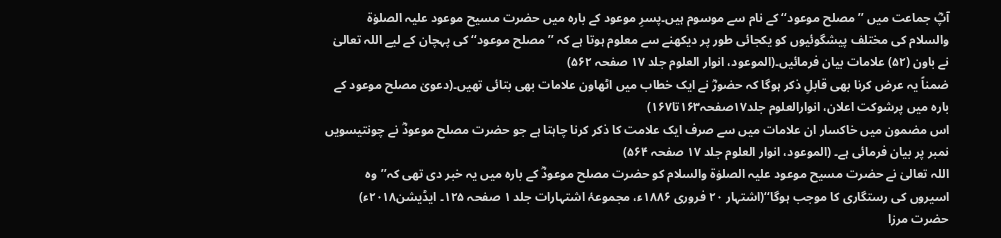آپؓ جماعت میں ’’مصلح موعود‘‘ کے نام سے موسوم ہیں۔پسرِ موعود کے بارہ میں حضرت مسیح موعود علیہ الصلوٰۃ والسلام کی مختلف پیشگوئیوں کو یکجائی طور پر دیکھنے سے معلوم ہوتا ہے کہ ’’مصلح موعود‘‘ کی پہچان کے لیے اللہ تعالیٰ نے باون (۵۲) علامات بیان فرمائیں۔(الموعود، انوار العلوم جلد ۱۷ صفحہ ۵۶۲)
ضمناً یہ عرض کرنا بھی قابلِ ذکر ہوگا کہ حضورؓ نے ایک خطاب میں اٹھاون علامات بھی بتائی تھیں۔(دعویٰ مصلح موعود کے بارہ میں پرشوکت اعلان، انوارالعلوم جلد۱۷صفحہ۱۶۳تا۱۶۷)
اس مضمون میں خاکسار ان علامات میں سے صرف ایک علامت کا ذکر کرنا چاہتا ہے جو حضرت مصلح موعودؓ نے چونتیسویں نمبر پر بیان فرمائی ہے۔ (الموعود، انوار العلوم جلد ۱۷ صفحہ ۵۶۴)
اللہ تعالیٰ نے حضرت مسیح موعود علیہ الصلوٰۃ والسلام کو حضرت مصلح موعودؓ کے بارہ میں یہ خبر دی تھی کہ’’وہ اسیروں کی رستگاری کا موجب ہوگا‘‘(اشتہار ۲۰ فروری ۱۸۸۶ء، مجموعۂ اشتہارات جلد ۱ صفحہ ۱۲۵۔ ایڈیشن۲۰۱۸ء)
حضرت مرزا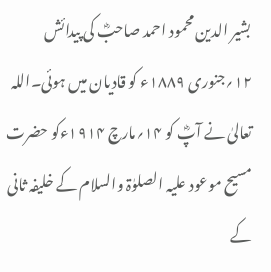بشیر الدین محمود احمد صاحبؓ کی پیدائش ۱۲؍جنوری ۱۸۸۹ء کو قادیان میں ہوئی۔اللہ تعالیٰ نے آپؓ کو ۱۴؍مارچ ۱۹۱۴ءکو حضرت مسیح موعود علیہ الصلوٰۃ والسلام کے خلیفہ ثانی کے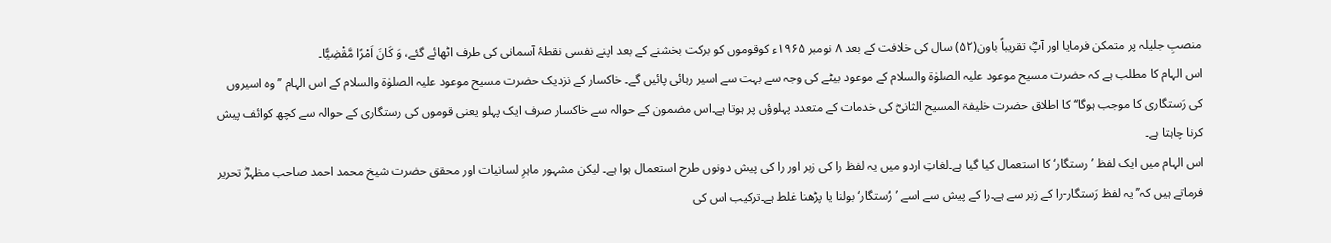منصبِ جلیلہ پر متمکن فرمایا اور آپؓ تقریباً باون(۵۲) سال کی خلافت کے بعد ۸ نومبر ۱۹۶۵ء کوقوموں کو برکت بخشنے کے بعد اپنے نفسی نقطۂ آسمانی کی طرف اٹھائے گئے، وَ كَانَ اَمْرًا مَّقْضِيًّا۔
اس الہام کا مطلب ہے کہ حضرت مسیح موعود علیہ الصلوٰۃ والسلام کے موعود بیٹے کی وجہ سے بہت سے اسیر رہائی پائیں گے۔ خاکسار کے نزدیک حضرت مسیح موعود علیہ الصلوٰۃ والسلام کے اس الہام ’’وہ اسیروں کی رَستگاری کا موجب ہوگا‘‘ کا اطلاق حضرت خلیفۃ المسیح الثانیؓ کی خدمات کے متعدد پہلوؤں پر ہوتا ہے۔اس مضمون کے حوالہ سے خاکسار صرف ایک پہلو یعنی قوموں کی رستگاری کے حوالہ سے کچھ کوائف پیش کرنا چاہتا ہے۔
اس الہام میں ایک لفظ ’رستگار‘ کا استعمال کیا گیا ہے۔لغاتِ اردو میں یہ لفظ را کی زبر اور را کی پیش دونوں طرح استعمال ہوا ہے۔ لیکن مشہور ماہرِ لسانیات اور محقق حضرت شیخ محمد احمد صاحب مظہرؓ تحریر فرماتے ہیں کہ’’یہ لفظ رَستگار-را کے زبر سے ہے۔را کے پیش سے اسے ’رُستگار‘ بولنا یا پڑھنا غلط ہے۔ترکیب اس کی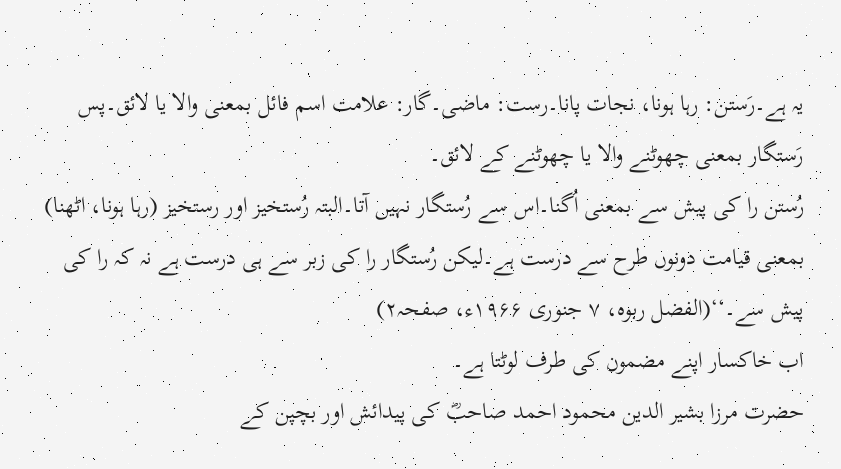یہ ہے۔رَستن: رہا ہونا، نجات پانا۔رست: ماضی۔گار: علامت اسم فائل بمعنی والا یا لائق۔پس رَستگار بمعنی چھوٹنے والا یا چھوٹنے کے لائق۔
رُستن را کی پیش سے بمعنی اُگنا۔اس سے رُستگار نہیں آتا۔البتہ رُستخیز اور رستخیز (رہا ہونا، اٹھنا) بمعنی قیامت دونوں طرح سے درست ہے۔لیکن رُستگار را کی زبر سے ہی درست ہے نہ کہ را کی پیش سے۔‘‘(الفضل ربوہ، ۷ جنوری ۱۹۶۶ء، صفحہ۲)
اب خاکسار اپنے مضمون کی طرف لوٹتا ہے۔
حضرت مرزا بشیر الدین محمود احمد صاحبؓ کی پیدائش اور بچپن کے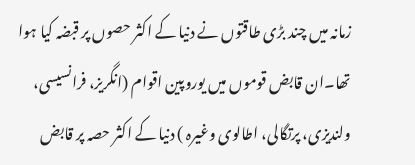زمانہ میں چند بڑی طاقتوں نے دنیا کے اکثر حصوں پر قبضہ کیا ہوا تھا۔ان قابض قوموں میں یوروپین اقوام (انگریز، فرانسیسی، ولندیزی، پرتگالی، اطالوی وغیرہ ) دنیا کے اکثر حصہ پر قابض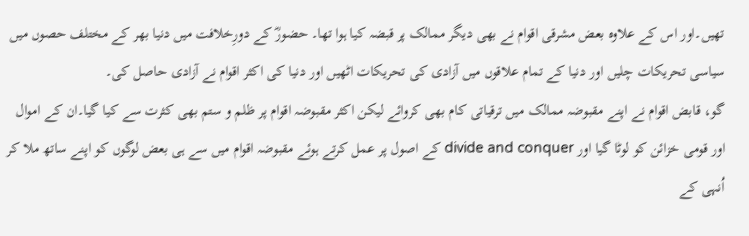تھیں۔اور اس کے علاوہ بعض مشرقی اقوام نے بھی دیگر ممالک پر قبضہ کیا ہوا تھا۔ حضورؓ کے دورِخلافت میں دنیا بھر کے مختلف حصوں میں سیاسی تحریکات چلیں اور دنیا کے تمام علاقوں میں آزادی کی تحریکات اٹھیں اور دنیا کی اکثر اقوام نے آزادی حاصل کی۔
گو، قابض اقوام نے اپنے مقبوضہ ممالک میں ترقیاتی کام بھی کروائے لیکن اکثر مقبوضہ اقوام پر ظلم و ستم بھی کثرت سے کیا گیا۔ان کے اموال اور قومی خزائن کو لوٹا گیا اور divide and conquer کے اصول پر عمل کرتے ہوئے مقبوضہ اقوام میں سے ہی بعض لوگوں کو اپنے ساتھ ملا کر اُنہی کے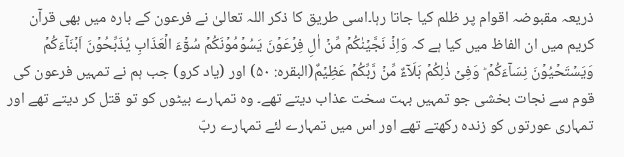ذریعہ مقبوضہ اقوام پر ظلم کیا جاتا رہا۔اسی طریق کا ذکر اللہ تعالیٰ نے فرعون کے بارہ میں بھی قرآن کریم میں ان الفاظ میں کیا ہے کہ وَاِذۡ نَجَّیۡنٰکُمۡ مِّنۡ اٰلِ فِرۡعَوۡنَ یَسُوۡمُوۡنَکُمۡ سُوۡٓءَ الۡعَذَابِ یُذَبِّحُوۡنَ اَبۡنَآءَکُمۡ وَیَسۡتَحۡیُوۡنَ نِسَآءَکُمۡ ؕ وَفِیۡ ذٰلِکُمۡ بَلَآءٌ مِّنۡ رَّبِّکُمۡ عَظِیۡمٌ(البقرہ: ۵۰) اور (یاد کرو) جب ہم نے تمہیں فرعون کی قوم سے نجات بخشی جو تمہیں بہت سخت عذاب دیتے تھے۔ وہ تمہارے بیٹوں کو تو قتل کر دیتے تھے اور تمہاری عورتوں کو زندہ رکھتے تھے اور اس میں تمہارے لئے تمہارے ربّ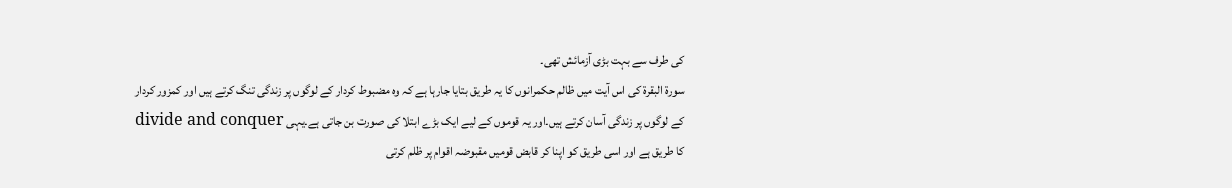کی طرف سے بہت بڑی آزمائش تھی۔
سورۃ البقرۃ کی اس آیت میں ظالم حکمرانوں کا یہ طریق بتایا جارہا ہے کہ وہ مضبوط کردار کے لوگوں پر زندگی تنگ کرتے ہیں اور کمزور کردار کے لوگوں پر زندگی آسان کرتے ہیں۔اور یہ قوموں کے لیے ایک بڑے ابتلا کی صورت بن جاتی ہے۔یہی divide and conquer کا طریق ہے اور اسی طریق کو اپنا کر قابض قومیں مقبوضہ اقوام پر ظلم کرتی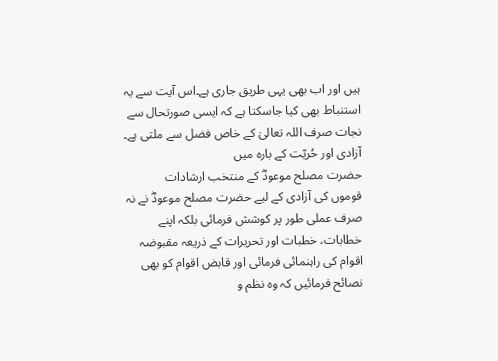ہیں اور اب بھی یہی طریق جاری ہے۔اس آیت سے یہ استنباط بھی کیا جاسکتا ہے کہ ایسی صورتحال سے نجات صرف اللہ تعالیٰ کے خاص فضل سے ملتی ہے۔
آزادی اور حُریّت کے بارہ میں
حضرت مصلح موعودؓ کے منتخب ارشادات
قوموں کی آزادی کے لیے حضرت مصلح موعودؓ نے نہ صرف عملی طور پر کوشش فرمائی بلکہ اپنے خطابات، خطبات اور تحریرات کے ذریعہ مقبوضہ اقوام کی راہنمائی فرمائی اور قابض اقوام کو بھی نصائح فرمائیں کہ وہ نظم و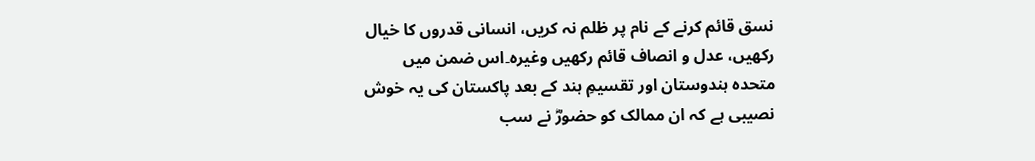نسق قائم کرنے کے نام پر ظلم نہ کریں، انسانی قدروں کا خیال رکھیں، عدل و انصاف قائم رکھیں وغیرہ۔اس ضمن میں متحدہ ہندوستان اور تقسیمِ ہند کے بعد پاکستان کی یہ خوش نصیبی ہے کہ ان ممالک کو حضورؓ نے سب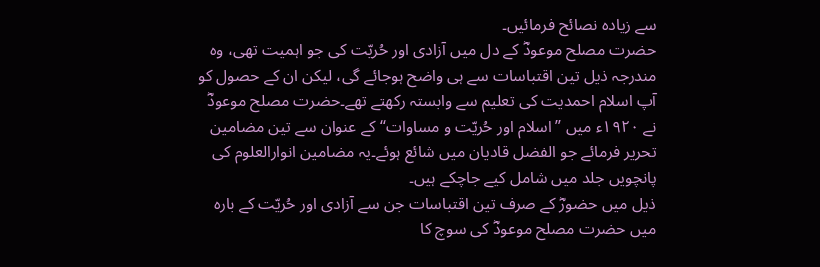سے زیادہ نصائح فرمائیں۔
حضرت مصلح موعودؓ کے دل میں آزادی اور حُریّت کی جو اہمیت تھی، وہ مندرجہ ذیل تین اقتباسات سے ہی واضح ہوجائے گی، لیکن ان کے حصول کو آپ اسلام احمدیت کی تعلیم سے وابستہ رکھتے تھے۔حضرت مصلح موعودؓ نے ۱۹۲۰ء میں ’’اسلام اور حُریّت و مساوات‘‘ کے عنوان سے تین مضامین تحریر فرمائے جو الفضل قادیان میں شائع ہوئے۔یہ مضامین انوارالعلوم کی پانچویں جلد میں شامل کیے جاچکے ہیں۔
ذیل میں حضورؓ کے صرف تین اقتباسات جن سے آزادی اور حُریّت کے بارہ میں حضرت مصلح موعودؓ کی سوچ کا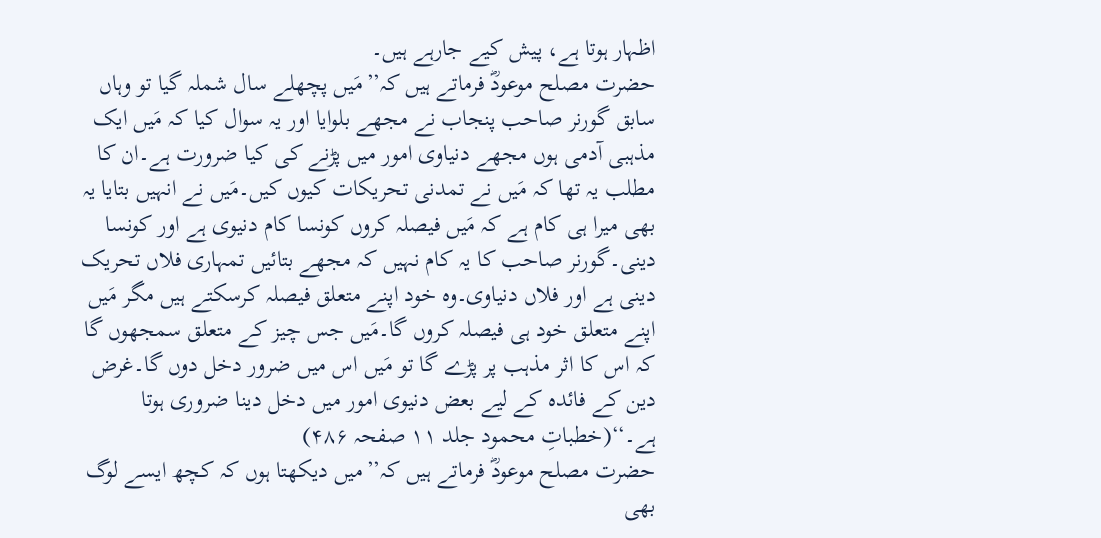اظہار ہوتا ہے، پیش کیے جارہے ہیں۔
حضرت مصلح موعودؓ فرماتے ہیں کہ’’مَیں پچھلے سال شملہ گیا تو وہاں سابق گورنر صاحب پنجاب نے مجھے بلوایا اور یہ سوال کیا کہ مَیں ایک مذہبی آدمی ہوں مجھے دنیاوی امور میں پڑنے کی کیا ضرورت ہے۔ان کا مطلب یہ تھا کہ مَیں نے تمدنی تحریکات کیوں کیں۔مَیں نے انہیں بتایا یہ بھی میرا ہی کام ہے کہ مَیں فیصلہ کروں کونسا کام دنیوی ہے اور کونسا دینی۔گورنر صاحب کا یہ کام نہیں کہ مجھے بتائیں تمہاری فلاں تحریک دینی ہے اور فلاں دنیاوی۔وہ خود اپنے متعلق فیصلہ کرسکتے ہیں مگر مَیں اپنے متعلق خود ہی فیصلہ کروں گا۔مَیں جس چیز کے متعلق سمجھوں گا کہ اس کا اثر مذہب پر پڑے گا تو مَیں اس میں ضرور دخل دوں گا۔غرض دین کے فائدہ کے لیے بعض دنیوی امور میں دخل دینا ضروری ہوتا ہے۔‘‘(خطباتِ محمود جلد ۱۱ صفحہ ۴۸۶)
حضرت مصلح موعودؓ فرماتے ہیں کہ’’میں دیکھتا ہوں کہ کچھ ایسے لوگ بھی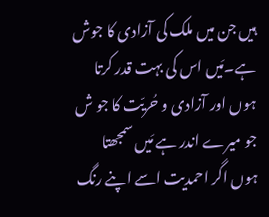ہیں جن میں ملک کی آزادی کا جوش ہے۔مَیں اس کی بہت قدر کرتا ہوں اور آزادی و حُریّت کا جو ش جو میرے اندر ہے مَیں سمجھتا ہوں اگر احمدیت اسے اپنے رنگ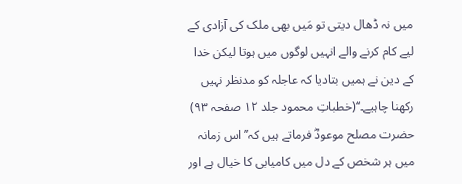میں نہ ڈھال دیتی تو مَیں بھی ملک کی آزادی کے لیے کام کرنے والے انہیں لوگوں میں ہوتا لیکن خدا کے دین نے ہمیں بتادیا کہ عاجلہ کو مدنظر نہیں رکھنا چاہیے۔‘‘(خطباتِ محمود جلد ۱۲ صفحہ ۹۳)
حضرت مصلح موعودؓ فرماتے ہیں کہ’’اس زمانہ میں ہر شخص کے دل میں کامیابی کا خیال ہے اور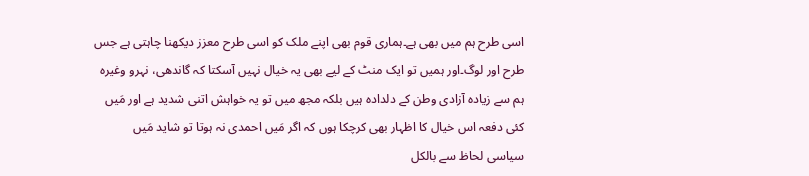اسی طرح ہم میں بھی ہے۔ہماری قوم بھی اپنے ملک کو اسی طرح معزز دیکھنا چاہتی ہے جس طرح اور لوگ۔اور ہمیں تو ایک منٹ کے لیے بھی یہ خیال نہیں آسکتا کہ گاندھی، نہرو وغیرہ ہم سے زیادہ آزادی وطن کے دلدادہ ہیں بلکہ مجھ میں تو یہ خواہش اتنی شدید ہے اور مَیں کئی دفعہ اس خیال کا اظہار بھی کرچکا ہوں کہ اگر مَیں احمدی نہ ہوتا تو شاید مَیں سیاسی لحاظ سے بالکل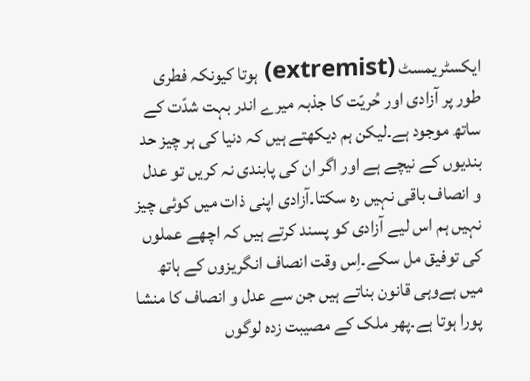ایکسٹریمسٹ (extremist) ہوتا کیونکہ فطری طور پر آزادی اور حُریّت کا جذبہ میرے اندر بہت شدّت کے ساتھ موجود ہے۔لیکن ہم دیکھتے ہیں کہ دنیا کی ہر چیز حد بندیوں کے نیچے ہے اور اگر ان کی پابندی نہ کریں تو عدل و انصاف باقی نہیں رہ سکتا۔آزادی اپنی ذات میں کوئی چیز نہیں ہم اس لیے آزادی کو پسند کرتے ہیں کہ اچھے عملوں کی توفیق مل سکے۔اِس وقت انصاف انگریزوں کے ہاتھ میں ہےوہی قانون بناتے ہیں جن سے عدل و انصاف کا منشا پورا ہوتا ہے۔پھر ملک کے مصیبت زدہ لوگوں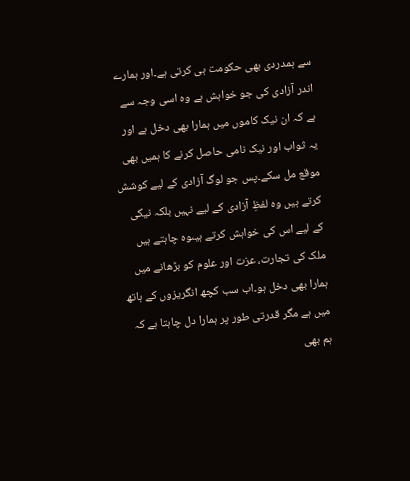سے ہمدردی بھی حکومت ہی کرتی ہے۔اور ہمارے اندر آزادی کی جو خواہش ہے وہ اسی وجہ سے ہے کہ ان نیک کاموں میں ہمارا بھی دخل ہے اور یہ ثواب اور نیک نامی حاصل کرنے کا ہمیں بھی موقع مل سکے۔پس جو لوگ آزادی کے لیے کوشش کرتے ہیں وہ لفظِ آزادی کے لیے نہیں بلکہ نیکی کے لیے اس کی خواہش کرتے ہیںوہ چاہتے ہیں ملک کی تجارت، عزت اور علوم کو بڑھانے میں ہمارا بھی دخل ہو۔اب سب کچھ انگریزوں کے ہاتھ میں ہے مگر قدرتی طور پر ہمارا دل چاہتا ہے کہ ہم بھی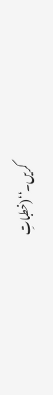کریں۔‘‘(خطباتِ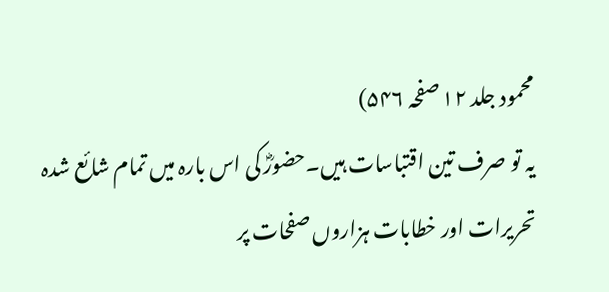محمود جلد ۱۲ صفحہ ۵۴۶)
یہ تو صرف تین اقتباسات ہیں۔حضورؓ کی اس بارہ میں تمام شائع شدہ تحریرات اور خطابات ہزاروں صفحات پر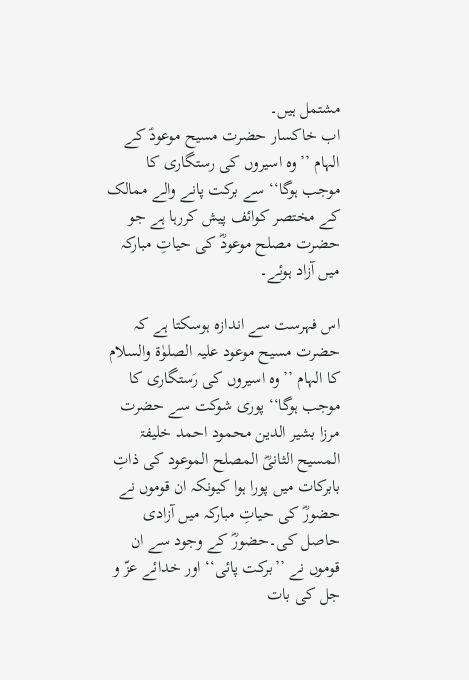مشتمل ہیں۔
اب خاکسار حضرت مسیح موعودؑ کے الہام ’’وہ اسیروں کی رستگاری کا موجب ہوگا‘‘ سے برکت پانے والے ممالک کے مختصر کوائف پیش کررہا ہے جو حضرت مصلح موعودؓ کی حیاتِ مبارکہ میں آزاد ہوئے۔

اس فہرست سے اندازہ ہوسکتا ہے کہ حضرت مسیح موعود علیہ الصلوٰۃ والسلام کا الہام ’’وہ اسیروں کی رَستگاری کا موجب ہوگا‘‘ پوری شوکت سے حضرت مرزا بشیر الدین محمود احمد خلیفۃ المسیح الثانیؓ المصلح الموعود کی ذاتِ بابرکات میں پورا ہوا کیونکہ ان قوموں نے حضورؓ کی حیاتِ مبارکہ میں آزادی حاصل کی۔حضورؓ کے وجود سے ان قوموں نے ’’برکت پائی‘‘ اور خدائے عزّ و جل کی بات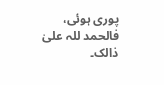پوری ہوئی، فالحمد للہ علیٰ ذالک۔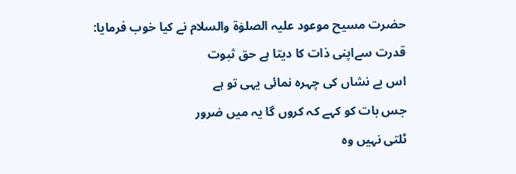حضرت مسیح موعود علیہ الصلوٰۃ والسلام نے کیا خوب فرمایا:
قدرت سےاپنی ذات کا دیتا ہے حق ثبوت
اس بے نشاں کی چہرہ نمائی یہی تو ہے
جس بات کو کہے کہ کروں گا یہ میں ضرور
ٹلتی نہیں وہ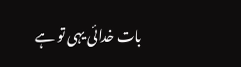بات خدائی یہی تو ہے